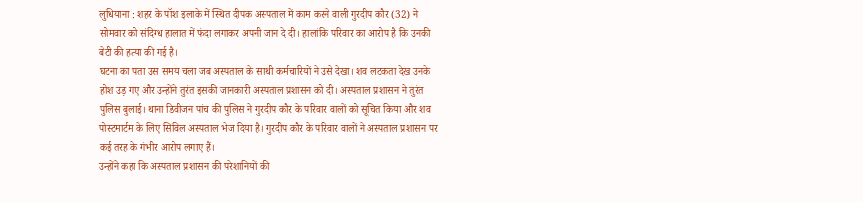लुधियाना : शहर के पॉश इलाके में स्थित दीपक अस्पताल में काम करने वाली गुरदीप कौर (32) ने सोमवार को संदिग्ध हालात में फंदा लगाकर अपनी जान दे दी। हालांकि परिवार का आरोप है कि उनकी बेटी की हत्या की गई है।
घटना का पता उस समय चला जब अस्पताल के साथी कर्मचारियों ने उसे देखा। शव लटकता देख उनके होश उड़ गए और उन्होंने तुरंत इसकी जानकारी अस्पताल प्रशासन को दी। अस्पताल प्रशासन ने तुरंत पुलिस बुलाई। थाना डिवीजन पांच की पुलिस ने गुरदीप कौर के परिवार वालों को सूचित किया और शव पोस्टमार्टम के लिए सिविल अस्पताल भेज दिया है। गुरदीप कौर के परिवार वालों ने अस्पताल प्रशासन पर कई तरह के गंभीर आरोप लगाए हैं।
उन्होंने कहा कि अस्पताल प्रशासन की परेशानियों की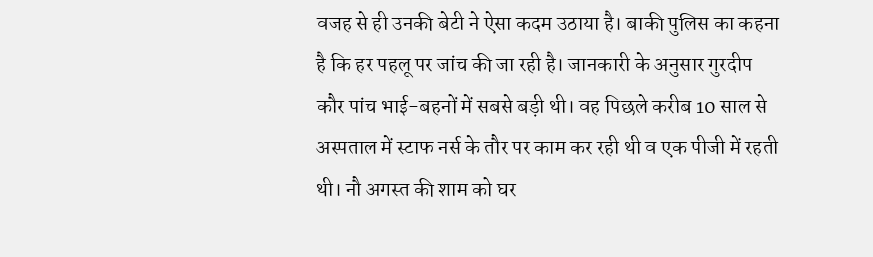वजह से ही उनकी बेटी ने ऐसा कदम उठाया है। बाकी पुलिस का कहना है कि हर पहलू पर जांच की जा रही है। जानकारी के अनुसार गुरदीप कौर पांच भाई-बहनों में सबसे बड़ी थी। वह पिछले करीब 10 साल से अस्पताल में स्टाफ नर्स के तौर पर काम कर रही थी व एक पीजी में रहती थी। नौ अगस्त की शाम को घर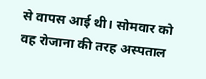से वापस आई थी। सोमवार को वह रोजाना की तरह अस्पताल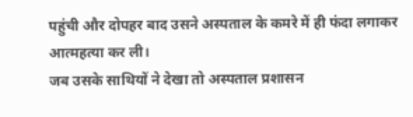पहुंची और दोपहर बाद उसने अस्पताल के कमरे में ही फंदा लगाकर आत्महत्या कर ली।
जब उसके साथियों ने देखा तो अस्पताल प्रशासन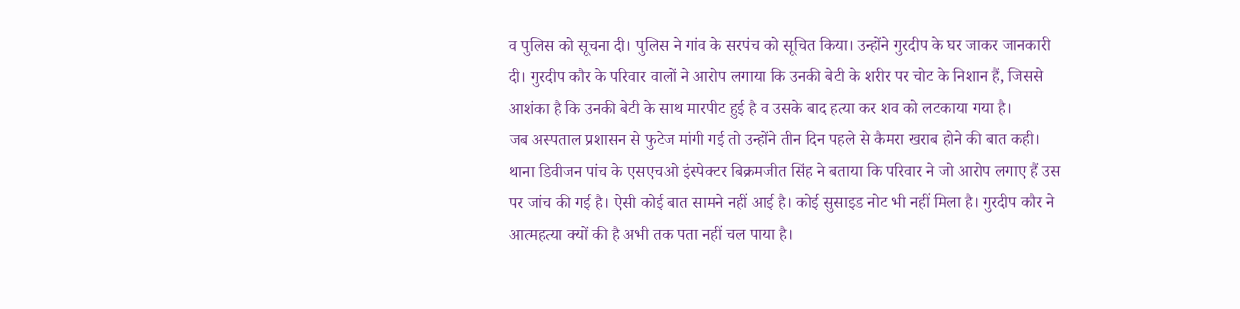व पुलिस को सूचना दी। पुलिस ने गांव के सरपंच को सूचित किया। उन्होंने गुरदीप के घर जाकर जानकारी दी। गुरदीप कौर के परिवार वालों ने आरोप लगाया कि उनकी बेटी के शरीर पर चोट के निशान हैं, जिससे आशंका है कि उनकी बेटी के साथ मारपीट हुई है व उसके बाद हत्या कर शव को लटकाया गया है।
जब अस्पताल प्रशासन से फुटेज मांगी गई तो उन्होंने तीन दिन पहले से कैमरा खराब होने की बात कही। थाना डिवीजन पांच के एसएचओ इंस्पेक्टर बिक्रमजीत सिंह ने बताया कि परिवार ने जो आरोप लगाए हैं उस पर जांच की गई है। ऐसी कोई बात सामने नहीं आई है। कोई सुसाइड नोट भी नहीं मिला है। गुरदीप कौर ने आत्महत्या क्यों की है अभी तक पता नहीं चल पाया है।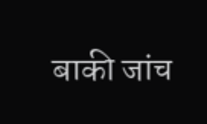बाकी जांच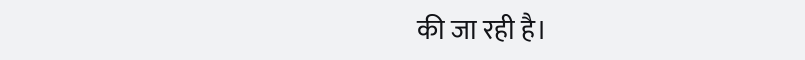की जा रही है।